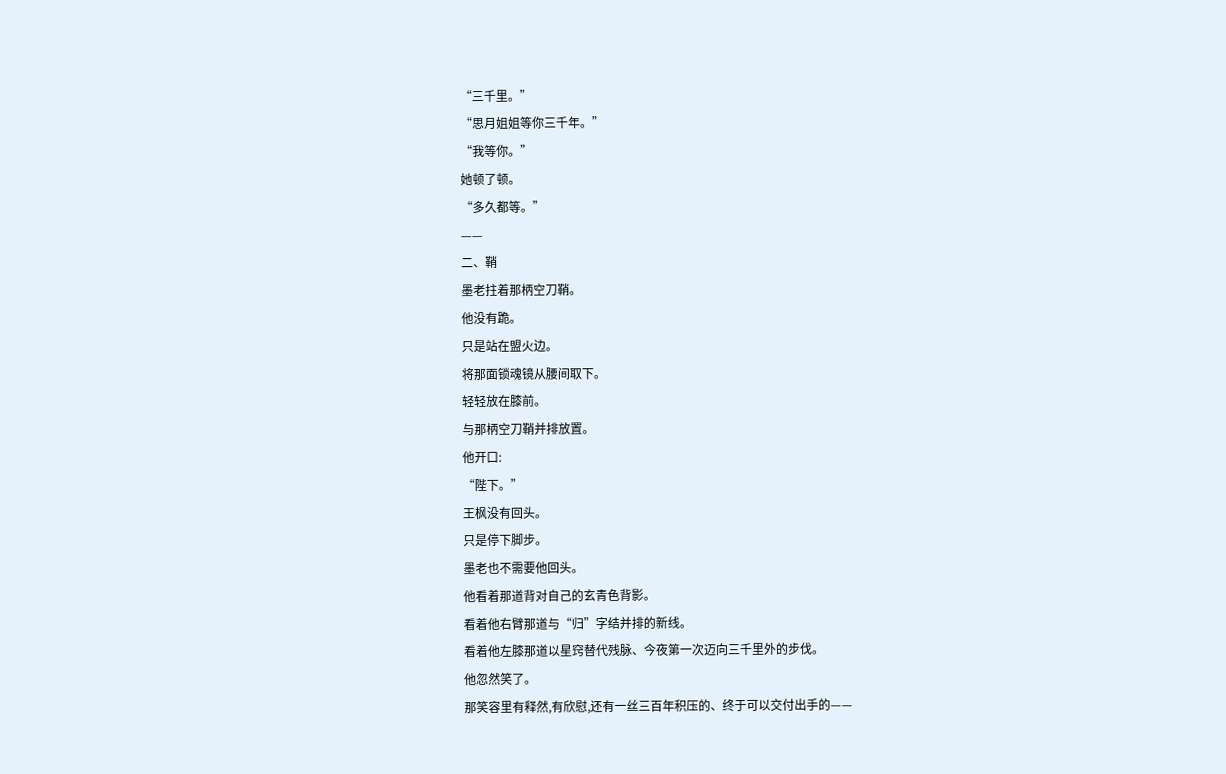“三千里。”
“思月姐姐等你三千年。”
“我等你。”
她顿了顿。
“多久都等。”
——
二、鞘
墨老拄着那柄空刀鞘。
他没有跪。
只是站在盟火边。
将那面锁魂镜从腰间取下。
轻轻放在膝前。
与那柄空刀鞘并排放置。
他开口:
“陛下。”
王枫没有回头。
只是停下脚步。
墨老也不需要他回头。
他看着那道背对自己的玄青色背影。
看着他右臂那道与“归”字结并排的新线。
看着他左膝那道以星窍替代残脉、今夜第一次迈向三千里外的步伐。
他忽然笑了。
那笑容里有释然,有欣慰,还有一丝三百年积压的、终于可以交付出手的——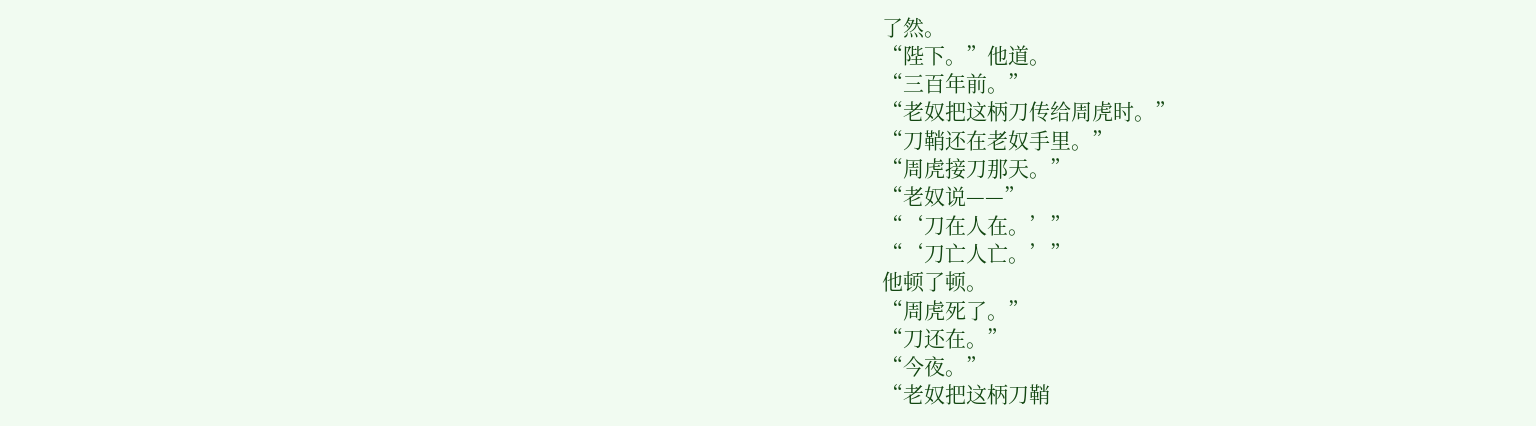了然。
“陛下。”他道。
“三百年前。”
“老奴把这柄刀传给周虎时。”
“刀鞘还在老奴手里。”
“周虎接刀那天。”
“老奴说——”
“‘刀在人在。’”
“‘刀亡人亡。’”
他顿了顿。
“周虎死了。”
“刀还在。”
“今夜。”
“老奴把这柄刀鞘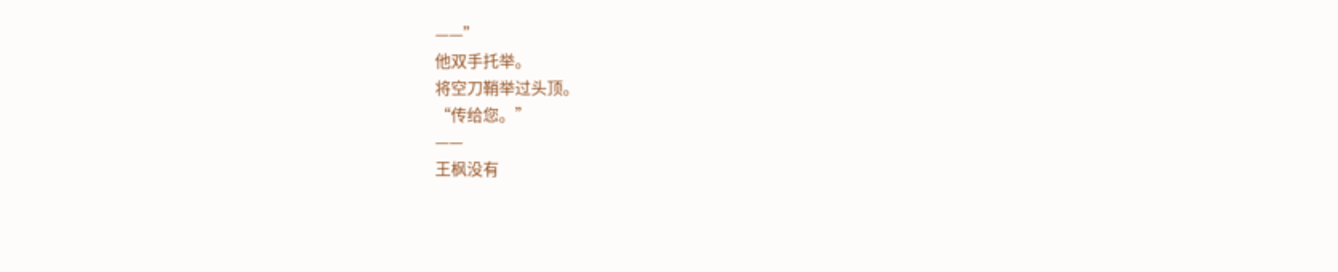——”
他双手托举。
将空刀鞘举过头顶。
“传给您。”
——
王枫没有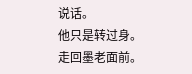说话。
他只是转过身。
走回墨老面前。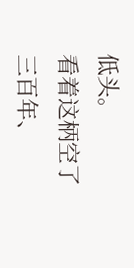低头。
看着这柄空了三百年、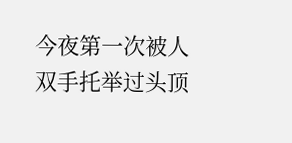今夜第一次被人双手托举过头顶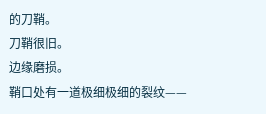的刀鞘。
刀鞘很旧。
边缘磨损。
鞘口处有一道极细极细的裂纹——